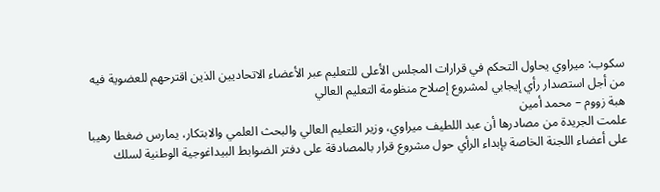سكوب: ميراوي يحاول التحكم في قرارات المجلس الأعلى للتعليم عبر الأعضاء الاتحاديين الذين اقترحهم للعضوية فيه من أجل استصدار رأي إيجابي لمشروع إصلاح منظومة التعليم العالي
هبة زووم – محمد أمين
علمت الجريدة من مصادرها أن عبد اللطيف ميراوي، وزير التعليم العالي والبحث العلمي والابتكار، يمارس ضغطا رهيبا على أعضاء اللجنة الخاصة بإبداء الرأي حول مشروع قرار بالمصادقة على دفتر الضوابط البيداغوجية الوطنية لسلك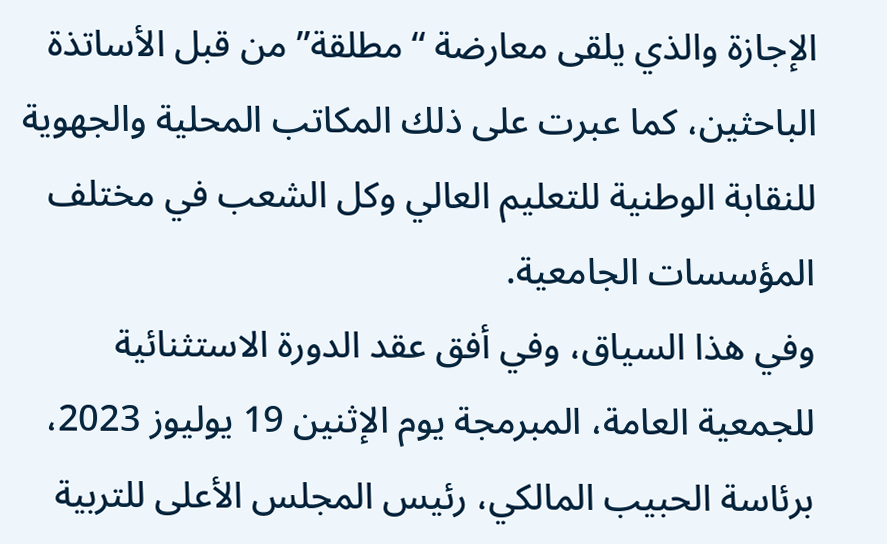الإجازة والذي يلقى معارضة “مطلقة” من قبل الأساتذة الباحثين، كما عبرت على ذلك المكاتب المحلية والجهوية للنقابة الوطنية للتعليم العالي وكل الشعب في مختلف المؤسسات الجامعية.
وفي هذا السياق، وفي أفق عقد الدورة الاستثنائية للجمعية العامة، المبرمجة يوم الإثنين 19 يوليوز 2023، برئاسة الحبيب المالكي، رئيس المجلس الأعلى للتربية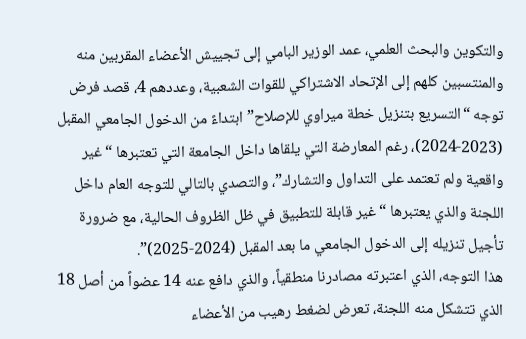والتكوين والبحث العلمي، عمد الوزير البامي إلى تجييش الأعضاء المقربين منه والمنتسبين كلهم إلى الإتحاد الاشتراكي للقوات الشعبية، وعددهم 4، قصد فرض توجه “التسريع بتنزيل خطة ميراوي للإصلاح” ابتداءً من الدخول الجامعي المقبل (2023-2024)، رغم المعارضة التي يلقاها داخل الجامعة التي تعتبرها “غير واقعية ولم تعتمد على التداول والتشارك”، والتصدي بالتالي للتوجه العام داخل اللجنة والذي يعتبرها “غير قابلة للتطبيق في ظل الظروف الحالية، مع ضرورة تأجيل تنزيله إلى الدخول الجامعي ما بعد المقبل (2024-2025)”.
هذا التوجه، الذي اعتبرته مصادرنا منطقياً، والذي دافع عنه 14 عضواً من أصل 18 الذي تتشكل منه اللجنة، تعرض لضغط رهيب من الأعضاء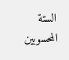الستة المحسوبين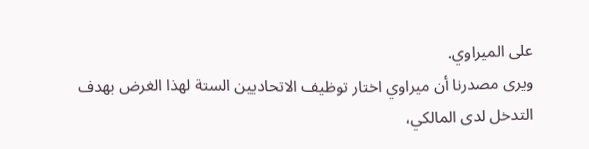على الميراوي.
ويرى مصدرنا أن ميراوي اختار توظيف الاتحاديين الستة لهذا الغرض بهدف التدخل لدى المالكي،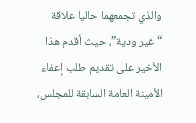والذي تجمعهما حاليا علاقة “غير ودية”، حيث أقدم هذا الأخير على تقديم طلب إعفاء الأمينة العامة السابقة للمجلس،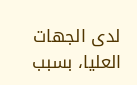لدى الجهات العليا، بسبب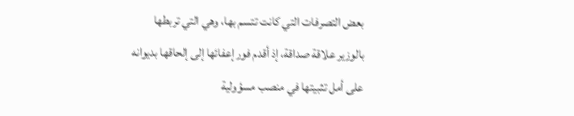بعض التصرفات التي كانت تتسم بها، وهي التي تربطها بالوزير علاقة صداقة، إذ أقدم فور إعفائها إلى إلحاقها بديوانه على أمل تثبيتها في منصب مسؤولية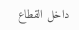داخل القطاع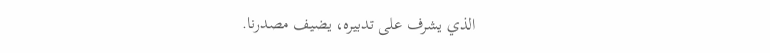الذي يشرف على تدبيره، يضيف مصدرنا.